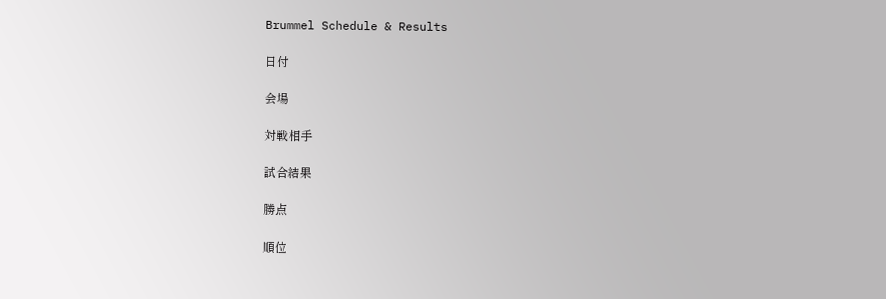Brummel Schedule & Results

日付

会場

対戦相手

試合結果

勝点

順位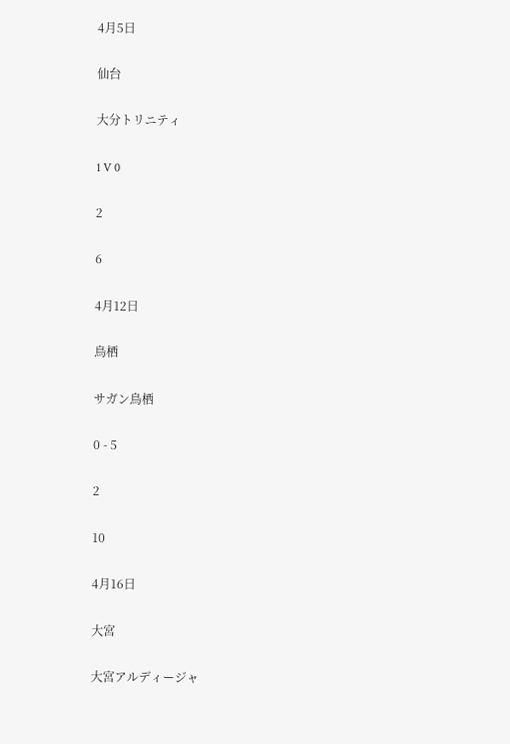4月5日

仙台

大分トリニティ

1 V 0

2

6

4月12日

鳥栖

サガン鳥栖

0 - 5

2

10

4月16日

大宮

大宮アルディージャ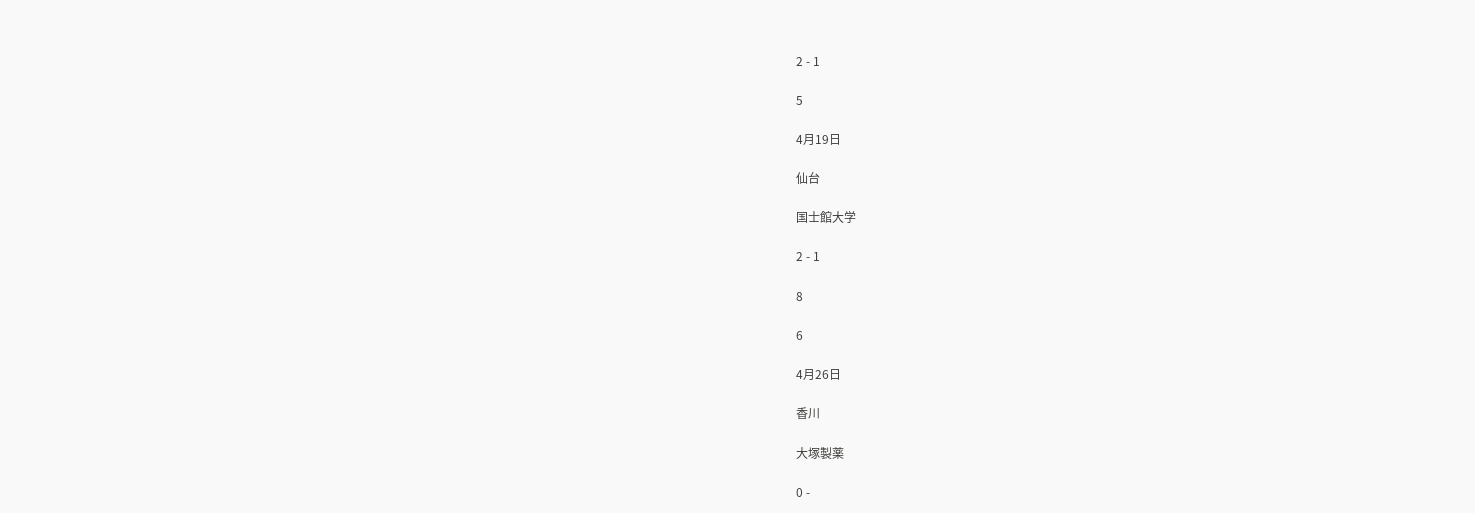2 - 1

5

4月19日

仙台

国士館大学

2 - 1

8

6

4月26日

香川

大塚製薬

0 -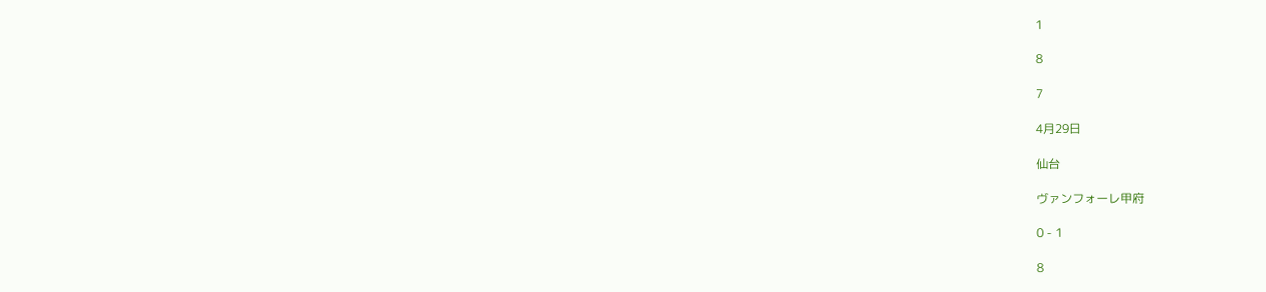1

8

7

4月29日

仙台

ヴァンフォーレ甲府

0 - 1

8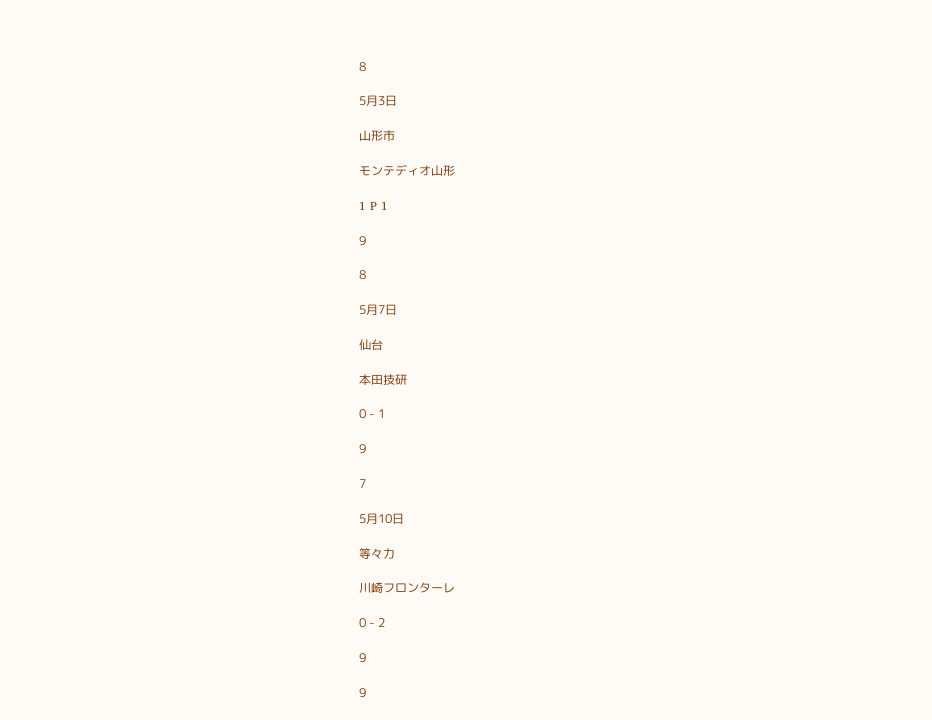8

5月3日

山形市

モンテディオ山形

1 P 1

9

8

5月7日

仙台

本田技研

0 - 1

9

7

5月10日

等々力

川崎フロンターレ

0 - 2

9

9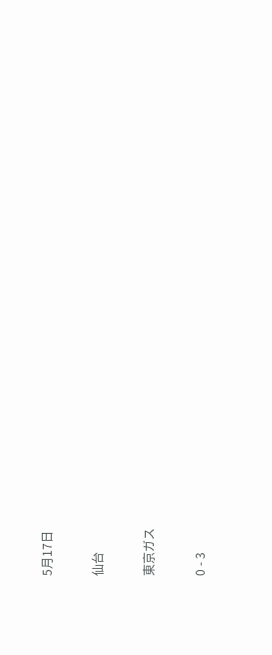5月17日

仙台

東京ガス

0 - 3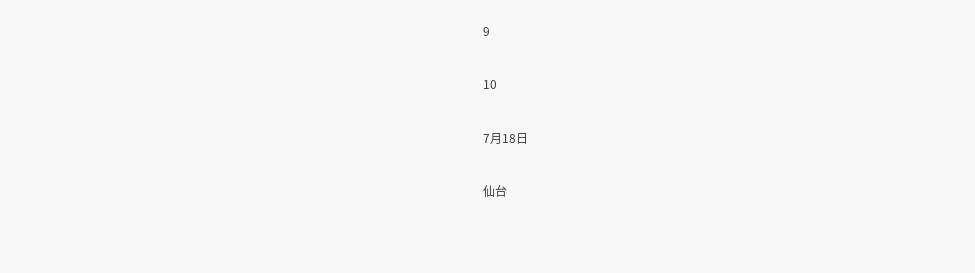9

10

7月18日

仙台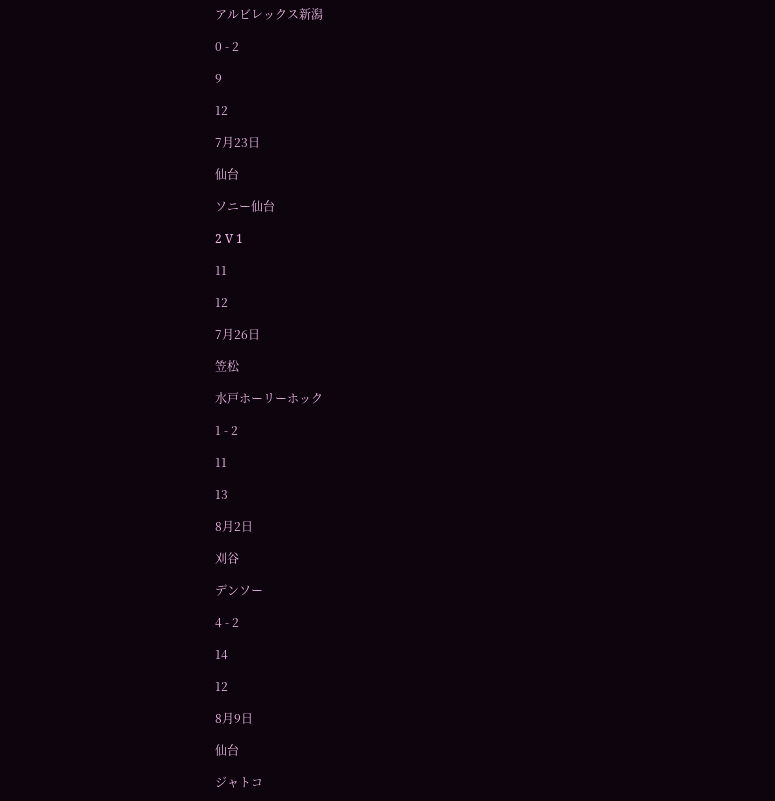アルビレックス新潟

0 - 2

9

12

7月23日

仙台

ソニー仙台

2 V 1

11

12

7月26日

笠松

水戸ホーリーホック

1 - 2

11

13

8月2日

刈谷

デンソー

4 - 2

14

12

8月9日

仙台

ジャトコ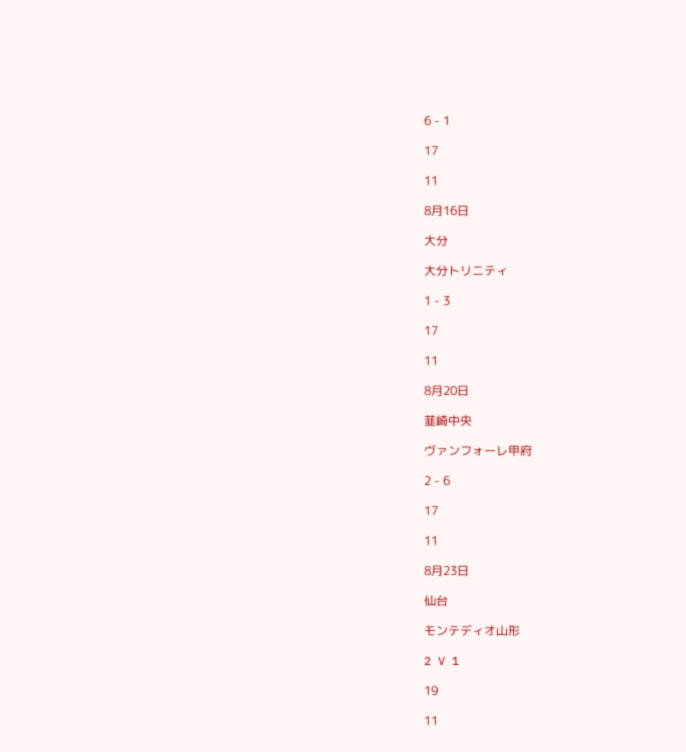6 - 1

17

11

8月16日

大分

大分トリニティ

1 - 3

17

11

8月20日

韮崎中央

ヴァンフォーレ甲府

2 - 6

17

11

8月23日

仙台

モンテディオ山形

2 V 1

19

11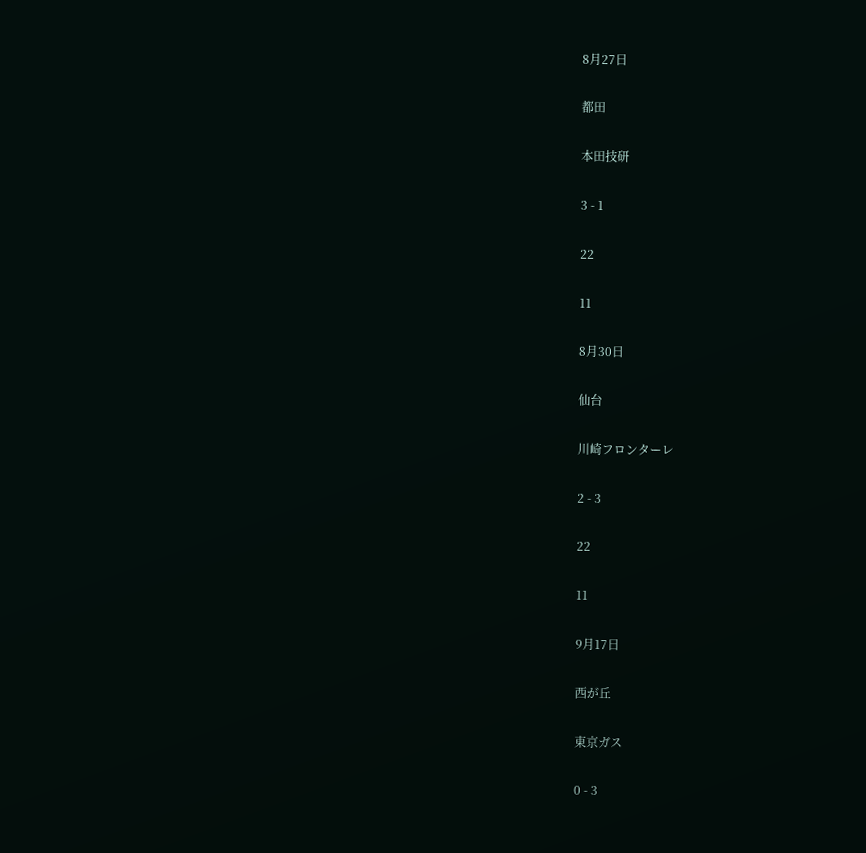8月27日

都田

本田技研

3 - 1

22

11

8月30日

仙台

川崎フロンターレ

2 - 3

22

11

9月17日

西が丘

東京ガス

0 - 3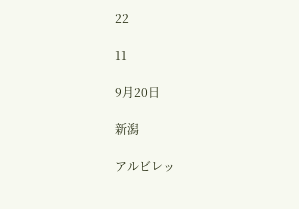22

11

9月20日

新潟

アルビレッ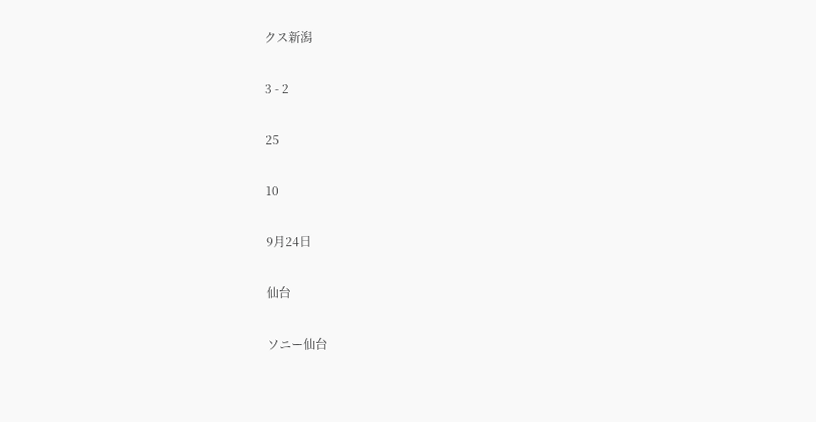クス新潟

3 - 2

25

10

9月24日

仙台

ソニー仙台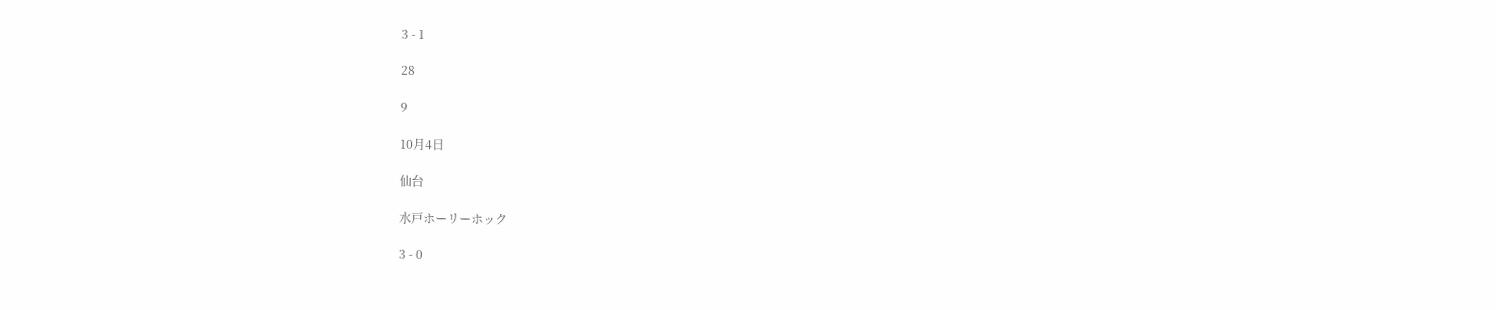3 - 1

28

9

10月4日

仙台

水戸ホーリーホック

3 - 0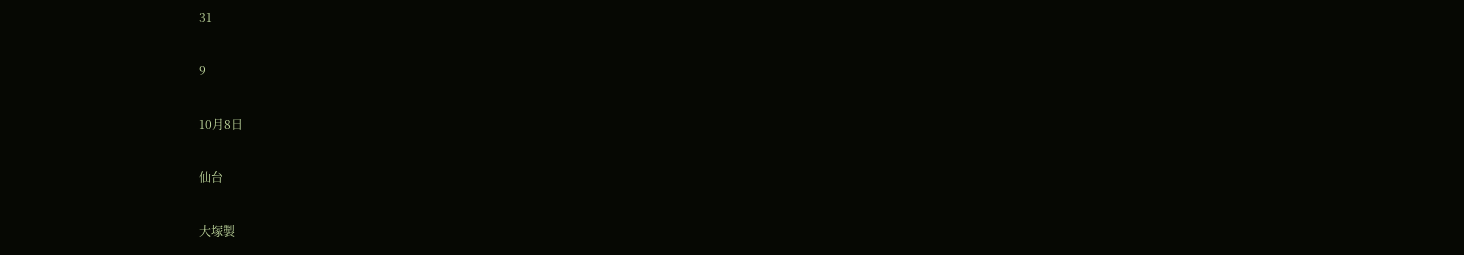31

9

10月8日

仙台

大塚製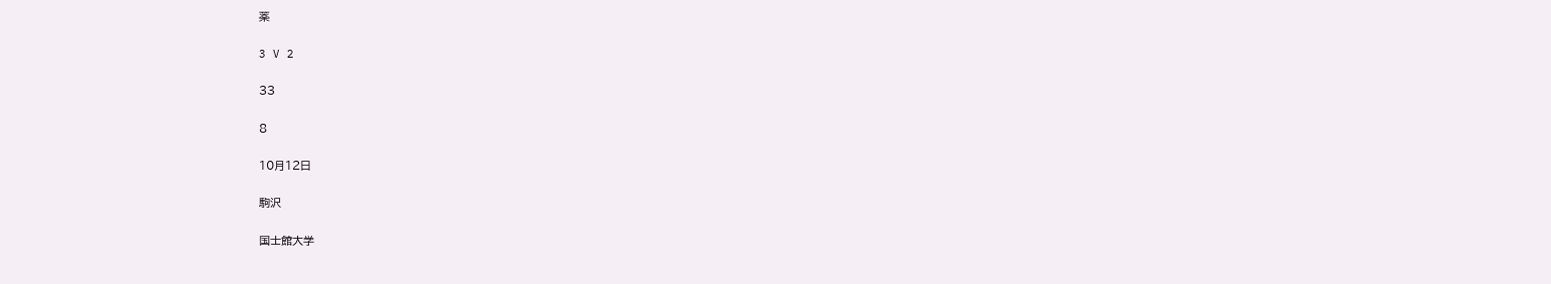薬

3 V 2

33

8

10月12日

駒沢

国士館大学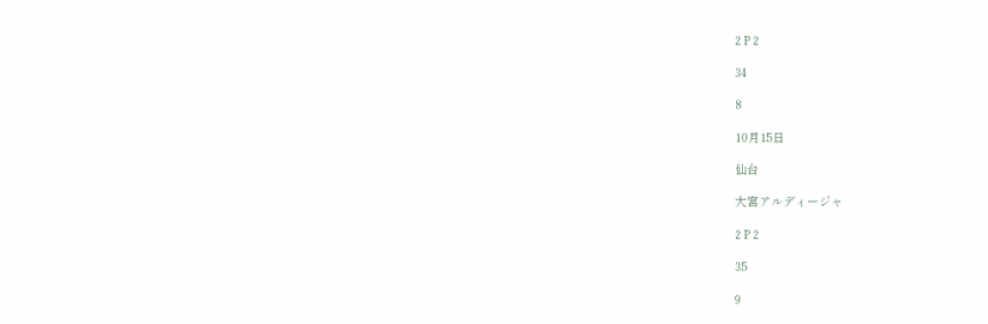2 P 2

34

8

10月15日

仙台

大宮アルディージャ

2 P 2

35

9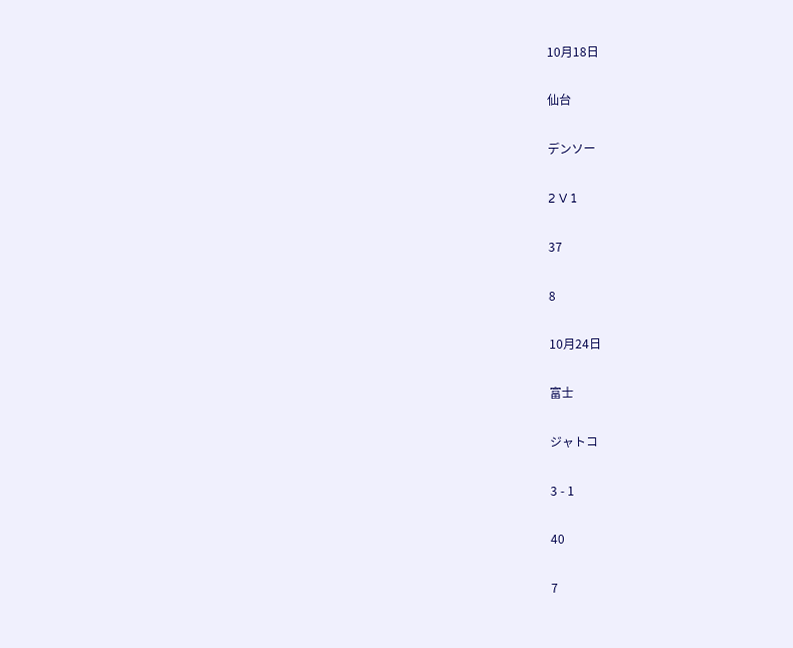10月18日

仙台

デンソー

2 V 1

37

8

10月24日

富士

ジャトコ

3 - 1

40

7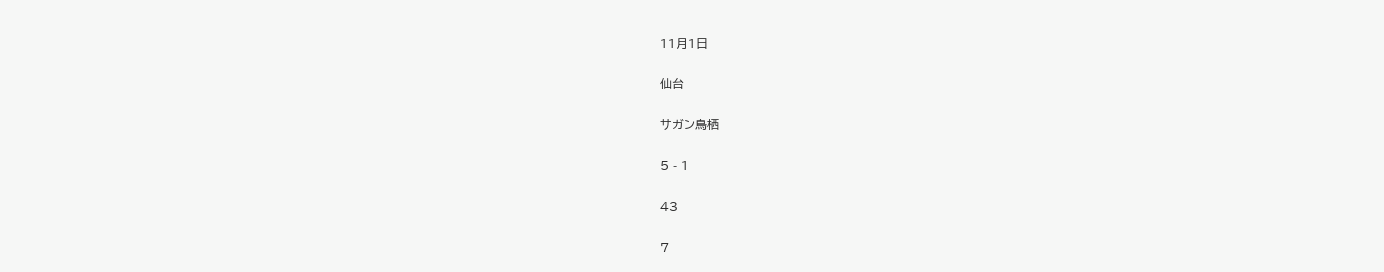11月1日

仙台

サガン鳥栖

5 - 1

43

7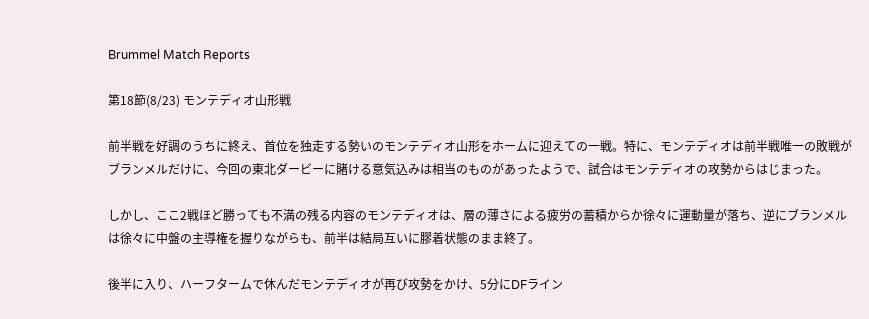Brummel Match Reports

第18節(8/23) モンテディオ山形戦

前半戦を好調のうちに終え、首位を独走する勢いのモンテディオ山形をホームに迎えての一戦。特に、モンテディオは前半戦唯一の敗戦がブランメルだけに、今回の東北ダービーに賭ける意気込みは相当のものがあったようで、試合はモンテディオの攻勢からはじまった。

しかし、ここ2戦ほど勝っても不満の残る内容のモンテディオは、層の薄さによる疲労の蓄積からか徐々に運動量が落ち、逆にブランメルは徐々に中盤の主導権を握りながらも、前半は結局互いに膠着状態のまま終了。

後半に入り、ハーフタームで休んだモンテディオが再び攻勢をかけ、5分にDFライン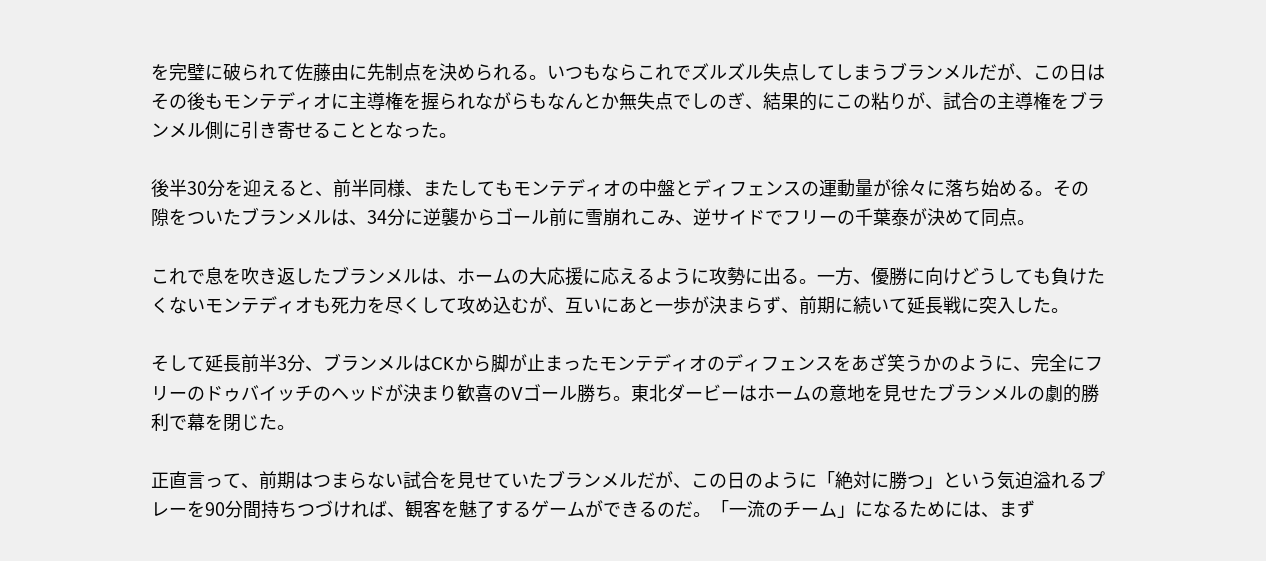を完璧に破られて佐藤由に先制点を決められる。いつもならこれでズルズル失点してしまうブランメルだが、この日はその後もモンテディオに主導権を握られながらもなんとか無失点でしのぎ、結果的にこの粘りが、試合の主導権をブランメル側に引き寄せることとなった。

後半30分を迎えると、前半同様、またしてもモンテディオの中盤とディフェンスの運動量が徐々に落ち始める。その隙をついたブランメルは、34分に逆襲からゴール前に雪崩れこみ、逆サイドでフリーの千葉泰が決めて同点。

これで息を吹き返したブランメルは、ホームの大応援に応えるように攻勢に出る。一方、優勝に向けどうしても負けたくないモンテディオも死力を尽くして攻め込むが、互いにあと一歩が決まらず、前期に続いて延長戦に突入した。

そして延長前半3分、ブランメルはCKから脚が止まったモンテディオのディフェンスをあざ笑うかのように、完全にフリーのドゥバイッチのヘッドが決まり歓喜のVゴール勝ち。東北ダービーはホームの意地を見せたブランメルの劇的勝利で幕を閉じた。

正直言って、前期はつまらない試合を見せていたブランメルだが、この日のように「絶対に勝つ」という気迫溢れるプレーを90分間持ちつづければ、観客を魅了するゲームができるのだ。「一流のチーム」になるためには、まず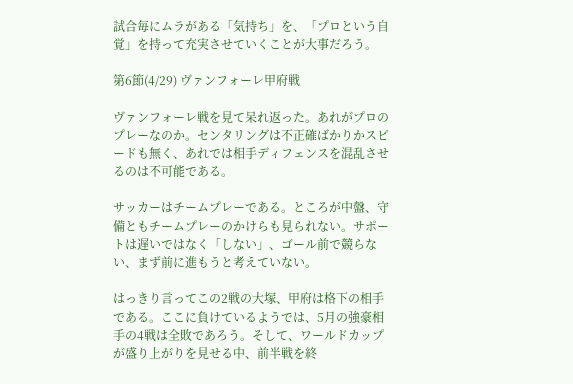試合毎にムラがある「気持ち」を、「プロという自覚」を持って充実させていくことが大事だろう。

第6節(4/29) ヴァンフォーレ甲府戦

ヴァンフォーレ戦を見て呆れ返った。あれがプロのプレーなのか。センタリングは不正確ばかりかスピードも無く、あれでは相手ディフェンスを混乱させるのは不可能である。

サッカーはチームプレーである。ところが中盤、守備ともチームプレーのかけらも見られない。サポートは遅いではなく「しない」、ゴール前で競らない、まず前に進もうと考えていない。

はっきり言ってこの2戦の大塚、甲府は格下の相手である。ここに負けているようでは、5月の強豪相手の4戦は全敗であろう。そして、ワールドカップが盛り上がりを見せる中、前半戦を終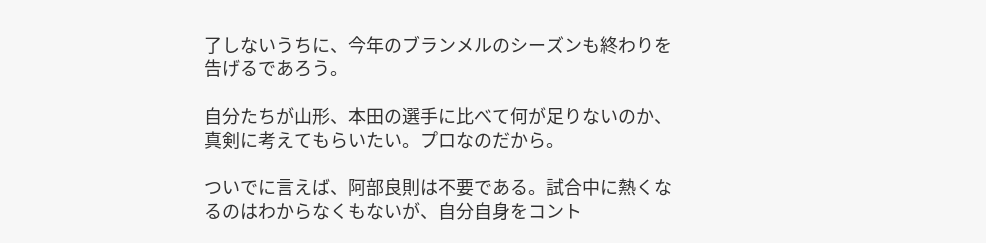了しないうちに、今年のブランメルのシーズンも終わりを告げるであろう。

自分たちが山形、本田の選手に比べて何が足りないのか、真剣に考えてもらいたい。プロなのだから。

ついでに言えば、阿部良則は不要である。試合中に熱くなるのはわからなくもないが、自分自身をコント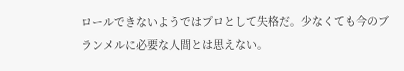ロールできないようではプロとして失格だ。少なくても今のブランメルに必要な人間とは思えない。